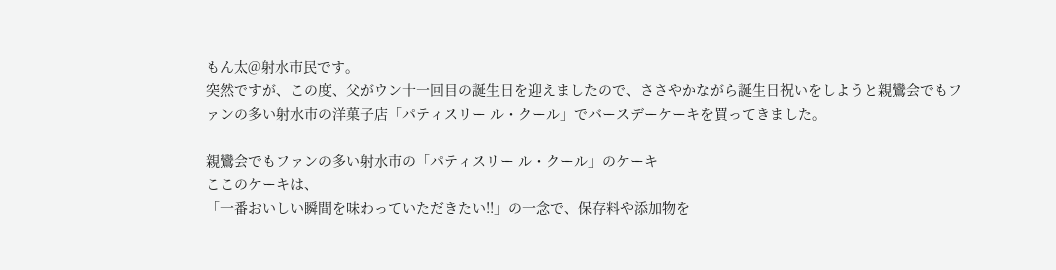もん太@射水市民です。
突然ですが、この度、父がウン十一回目の誕生日を迎えましたので、ささやかながら誕生日祝いをしようと親鸞会でもファンの多い射水市の洋菓子店「パティスリー ル・クール」でバースデーケーキを買ってきました。

親鸞会でもファンの多い射水市の「パティスリー ル・クール」のケーキ
ここのケーキは、
「一番おいしい瞬間を味わっていただきたい!!」の一念で、保存料や添加物を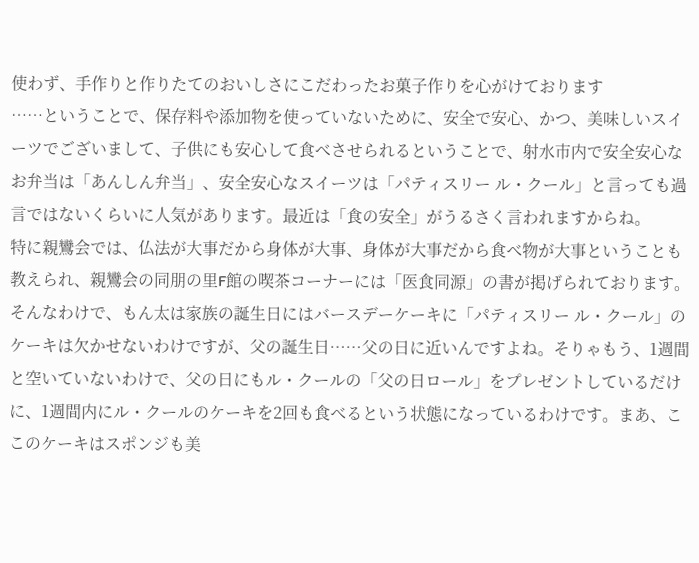使わず、手作りと作りたてのおいしさにこだわったお菓子作りを心がけております
……ということで、保存料や添加物を使っていないために、安全で安心、かつ、美味しいスイーツでございまして、子供にも安心して食べさせられるということで、射水市内で安全安心なお弁当は「あんしん弁当」、安全安心なスイーツは「パティスリー ル・クール」と言っても過言ではないくらいに人気があります。最近は「食の安全」がうるさく言われますからね。
特に親鸞会では、仏法が大事だから身体が大事、身体が大事だから食べ物が大事ということも教えられ、親鸞会の同朋の里F館の喫茶コーナーには「医食同源」の書が掲げられております。
そんなわけで、もん太は家族の誕生日にはバースデーケーキに「パティスリー ル・クール」のケーキは欠かせないわけですが、父の誕生日……父の日に近いんですよね。そりゃもう、1週間と空いていないわけで、父の日にもル・クールの「父の日ロール」をプレゼントしているだけに、1週間内にル・クールのケーキを2回も食べるという状態になっているわけです。まあ、ここのケーキはスポンジも美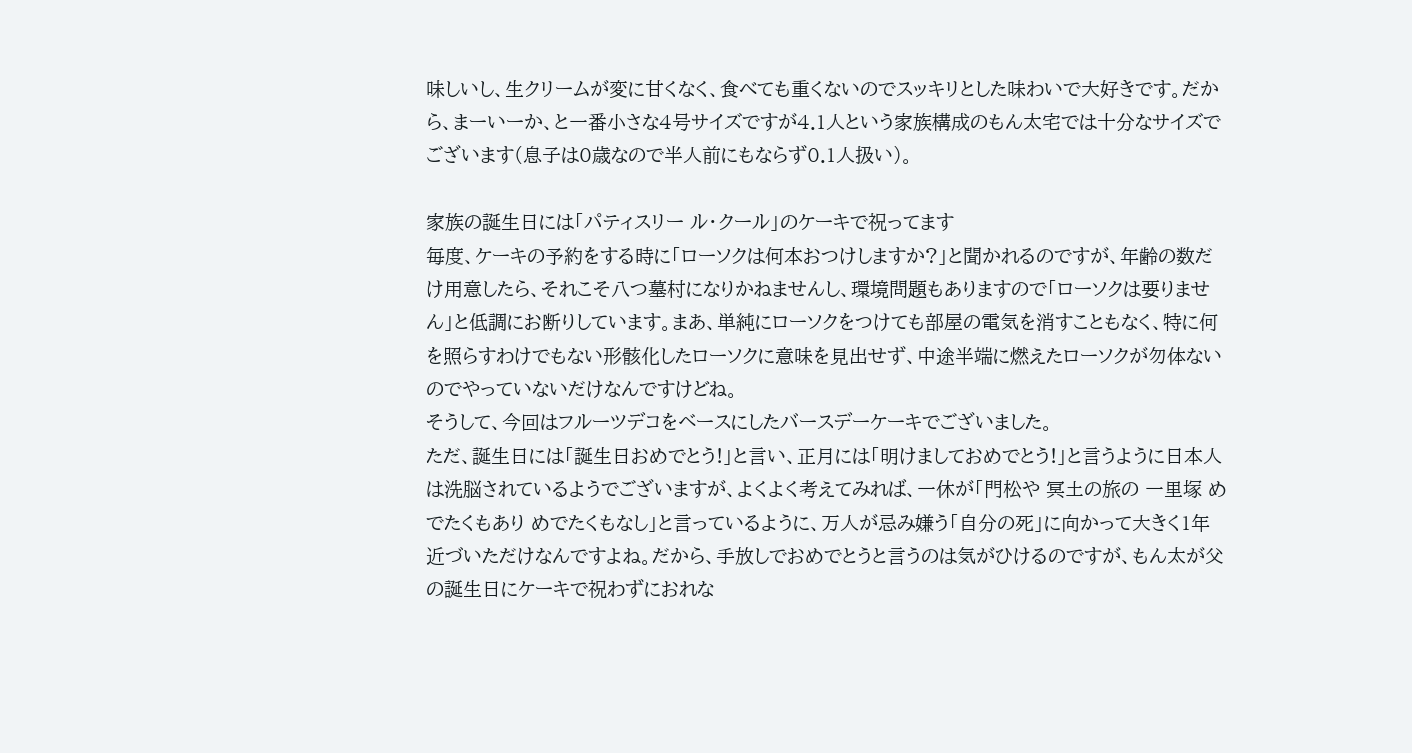味しいし、生クリームが変に甘くなく、食べても重くないのでスッキリとした味わいで大好きです。だから、まーいーか、と一番小さな4号サイズですが4.1人という家族構成のもん太宅では十分なサイズでございます(息子は0歳なので半人前にもならず0.1人扱い)。

家族の誕生日には「パティスリー ル・クール」のケーキで祝ってます
毎度、ケーキの予約をする時に「ローソクは何本おつけしますか?」と聞かれるのですが、年齢の数だけ用意したら、それこそ八つ墓村になりかねませんし、環境問題もありますので「ローソクは要りません」と低調にお断りしています。まあ、単純にローソクをつけても部屋の電気を消すこともなく、特に何を照らすわけでもない形骸化したローソクに意味を見出せず、中途半端に燃えたローソクが勿体ないのでやっていないだけなんですけどね。
そうして、今回はフルーツデコをベースにしたバースデーケーキでございました。
ただ、誕生日には「誕生日おめでとう!」と言い、正月には「明けましておめでとう!」と言うように日本人は洗脳されているようでございますが、よくよく考えてみれば、一休が「門松や 冥土の旅の 一里塚 めでたくもあり めでたくもなし」と言っているように、万人が忌み嫌う「自分の死」に向かって大きく1年近づいただけなんですよね。だから、手放しでおめでとうと言うのは気がひけるのですが、もん太が父の誕生日にケーキで祝わずにおれな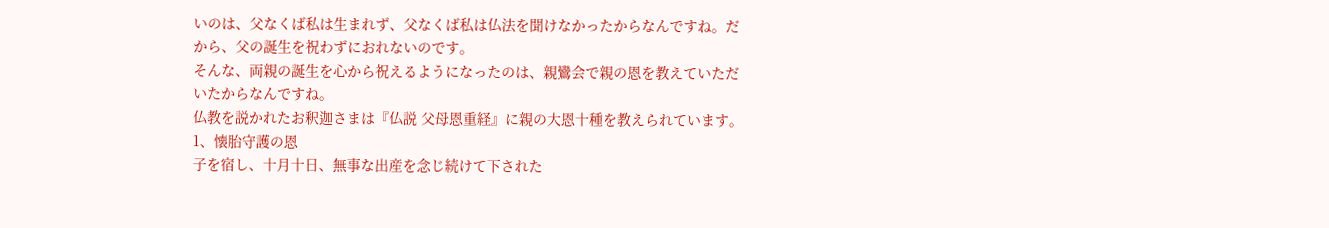いのは、父なくば私は生まれず、父なくば私は仏法を聞けなかったからなんですね。だから、父の誕生を祝わずにおれないのです。
そんな、両親の誕生を心から祝えるようになったのは、親鸞会で親の恩を教えていただいたからなんですね。
仏教を説かれたお釈迦さまは『仏説 父母恩重経』に親の大恩十種を教えられています。
1、懐胎守護の恩
子を宿し、十月十日、無事な出産を念じ続けて下された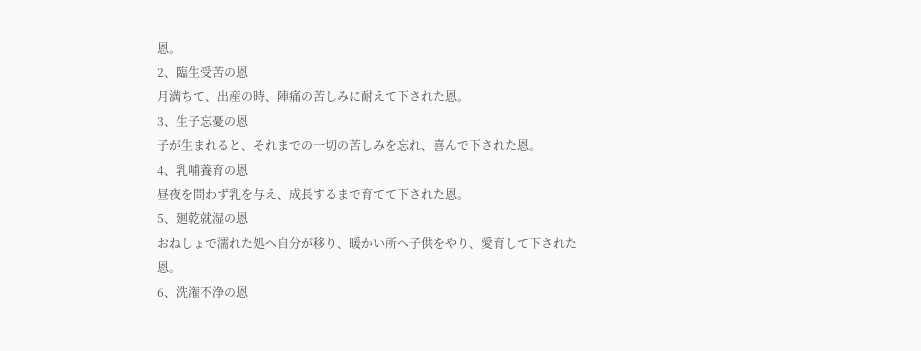恩。
2、臨生受苦の恩
月満ちて、出産の時、陣痛の苦しみに耐えて下された恩。
3、生子忘憂の恩
子が生まれると、それまでの一切の苦しみを忘れ、喜んで下された恩。
4、乳哺養育の恩
昼夜を問わず乳を与え、成長するまで育てて下された恩。
5、廻乾就湿の恩
おねしょで濡れた処へ自分が移り、暖かい所へ子供をやり、愛育して下された恩。
6、洗潅不浄の恩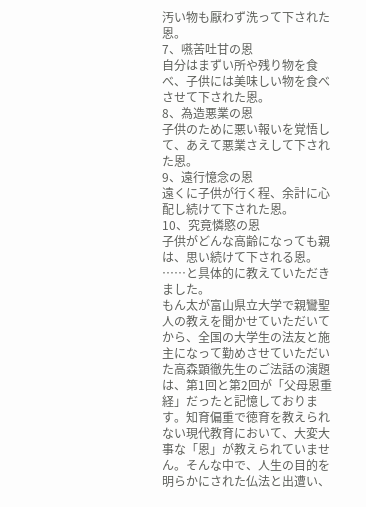汚い物も厭わず洗って下された恩。
7、嚥苦吐甘の恩
自分はまずい所や残り物を食べ、子供には美味しい物を食べさせて下された恩。
8、為造悪業の恩
子供のために悪い報いを覚悟して、あえて悪業さえして下された恩。
9、遠行憶念の恩
遠くに子供が行く程、余計に心配し続けて下された恩。
10、究竟憐愍の恩
子供がどんな高齢になっても親は、思い続けて下される恩。
……と具体的に教えていただきました。
もん太が富山県立大学で親鸞聖人の教えを聞かせていただいてから、全国の大学生の法友と施主になって勤めさせていただいた高森顕徹先生のご法話の演題は、第1回と第2回が「父母恩重経」だったと記憶しております。知育偏重で徳育を教えられない現代教育において、大変大事な「恩」が教えられていません。そんな中で、人生の目的を明らかにされた仏法と出遭い、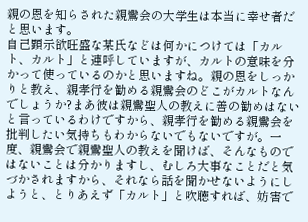親の恩を知らされた親鸞会の大学生は本当に幸せ者だと思います。
自己顕示欲旺盛な某氏などは何かにつけては「カルト、カルト」と連呼していますが、カルトの意味を分かって使っているのかと思いますね。親の恩をしっかりと教え、親孝行を勧める親鸞会のどこがカルトなんでしょうか?まあ彼は親鸞聖人の教えに善の勧めはないと言っているわけですから、親孝行を勧める親鸞会を批判したい気持ちもわからないでもないですが。一度、親鸞会で親鸞聖人の教えを聞けば、そんなものではないことは分かりますし、むしろ大事なことだと気づかされますから、それなら話を聞かせないようにしようと、とりあえず「カルト」と吹聴すれば、妨害で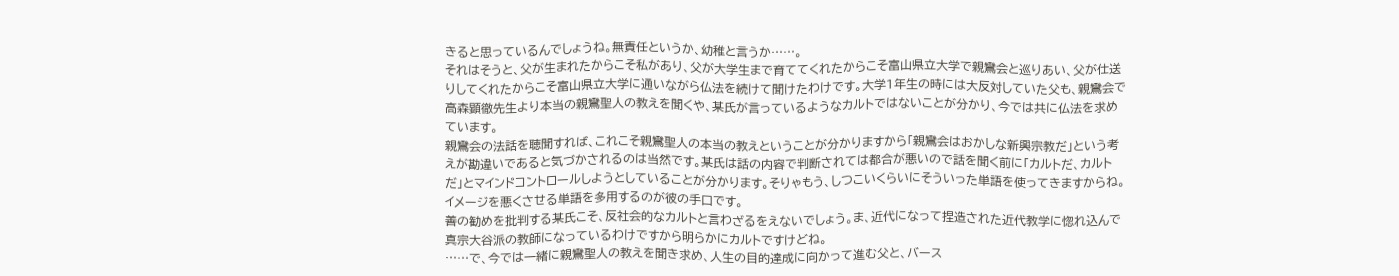きると思っているんでしょうね。無責任というか、幼稚と言うか……。
それはそうと、父が生まれたからこそ私があり、父が大学生まで育ててくれたからこそ富山県立大学で親鸞会と巡りあい、父が仕送りしてくれたからこそ富山県立大学に通いながら仏法を続けて聞けたわけです。大学1年生の時には大反対していた父も、親鸞会で高森顕徹先生より本当の親鸞聖人の教えを聞くや、某氏が言っているようなカルトではないことが分かり、今では共に仏法を求めています。
親鸞会の法話を聴聞すれば、これこそ親鸞聖人の本当の教えということが分かりますから「親鸞会はおかしな新興宗教だ」という考えが勘違いであると気づかされるのは当然です。某氏は話の内容で判断されては都合が悪いので話を聞く前に「カルトだ、カルトだ」とマインドコントロールしようとしていることが分かります。そりゃもう、しつこいくらいにそういった単語を使ってきますからね。イメージを悪くさせる単語を多用するのが彼の手口です。
善の勧めを批判する某氏こそ、反社会的なカルトと言わざるをえないでしょう。ま、近代になって捏造された近代教学に惚れ込んで真宗大谷派の教師になっているわけですから明らかにカルトですけどね。
……で、今では一緒に親鸞聖人の教えを聞き求め、人生の目的達成に向かって進む父と、バース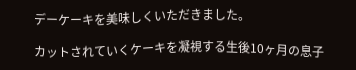デーケーキを美味しくいただきました。

カットされていくケーキを凝視する生後10ヶ月の息子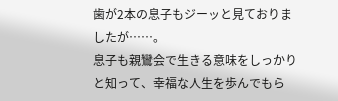歯が2本の息子もジーッと見ておりましたが……。
息子も親鸞会で生きる意味をしっかりと知って、幸福な人生を歩んでもら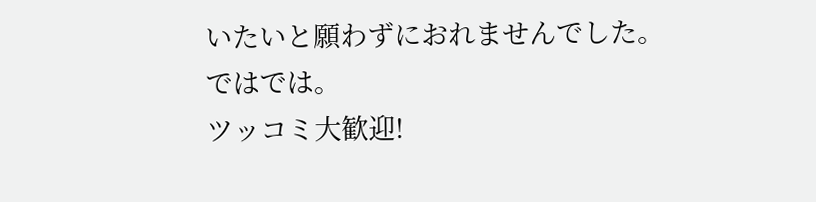いたいと願わずにおれませんでした。
ではでは。
ツッコミ大歓迎!